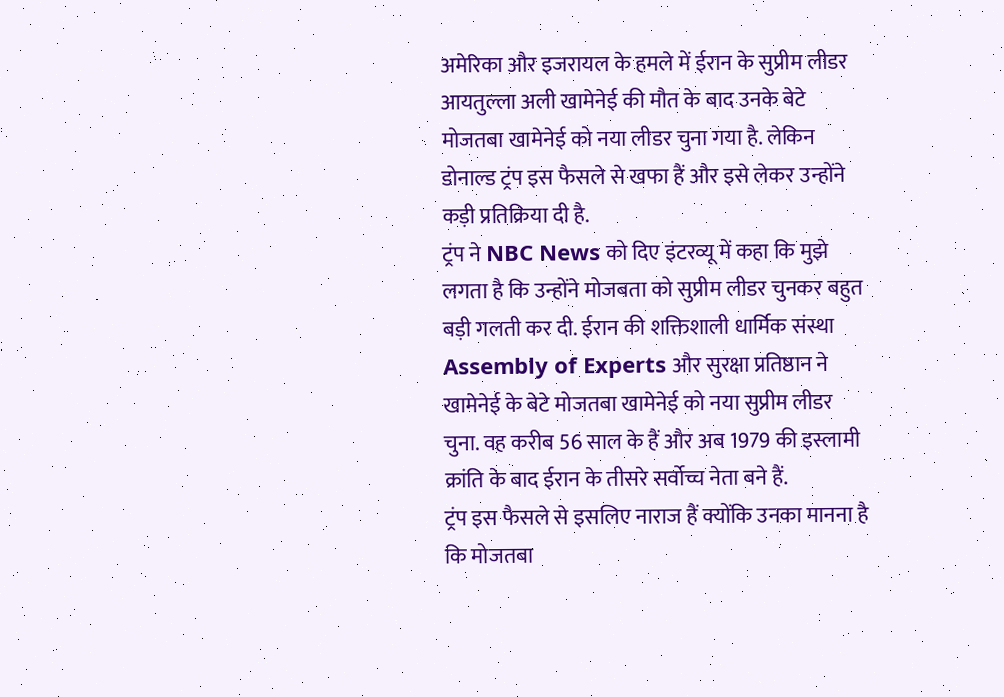अमेरिका और इजरायल के हमले में ईरान के सुप्रीम लीडर आयतुल्ला अली खामेनेई की मौत के बाद उनके बेटे मोजतबा खामेनेई को नया लीडर चुना गया है. लेकिन डोनाल्ड ट्रंप इस फैसले से खफा हैं और इसे लेकर उन्होंने कड़ी प्रतिक्रिया दी है.
ट्रंप ने NBC News को दिए इंटरव्यू में कहा कि मुझे लगता है कि उन्होंने मोजबता को सुप्रीम लीडर चुनकर बहुत बड़ी गलती कर दी. ईरान की शक्तिशाली धार्मिक संस्था Assembly of Experts और सुरक्षा प्रतिष्ठान ने खामेनेई के बेटे मोजतबा खामेनेई को नया सुप्रीम लीडर चुना. वह करीब 56 साल के हैं और अब 1979 की इस्लामी क्रांति के बाद ईरान के तीसरे सर्वोच्च नेता बने हैं.
ट्रंप इस फैसले से इसलिए नाराज हैं क्योंकि उनका मानना है कि मोजतबा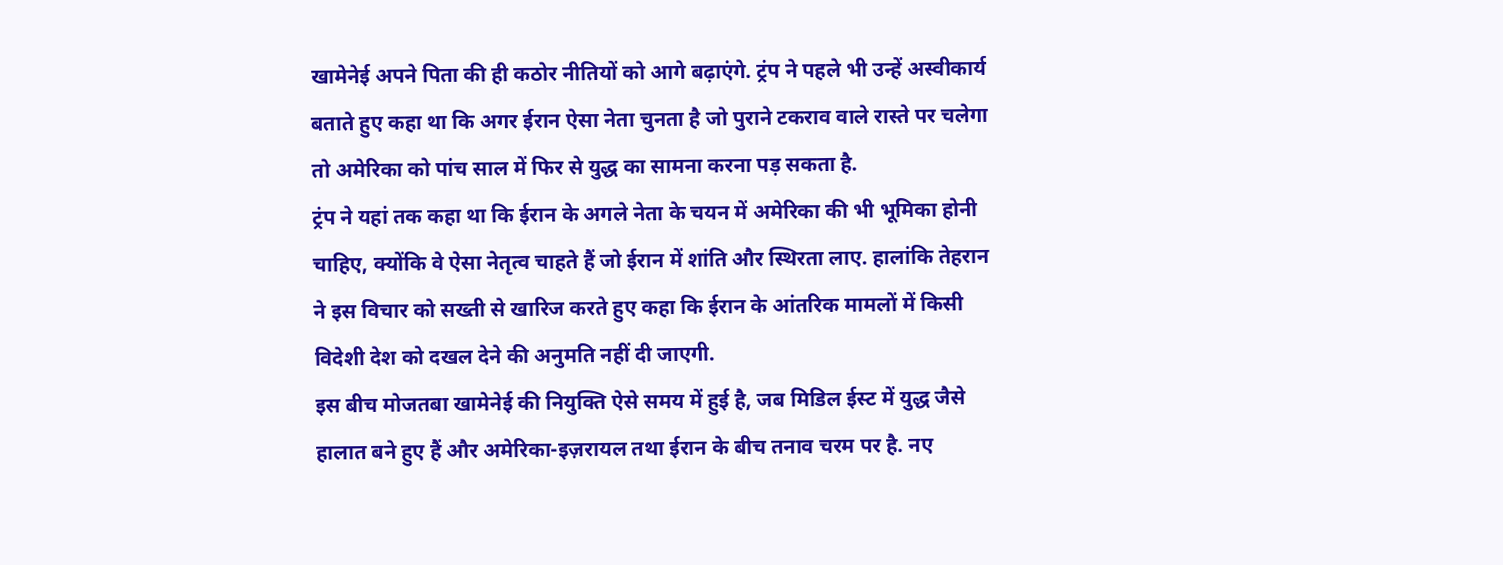खामेनेई अपने पिता की ही कठोर नीतियों को आगे बढ़ाएंगे. ट्रंप ने पहले भी उन्हें अस्वीकार्य बताते हुए कहा था कि अगर ईरान ऐसा नेता चुनता है जो पुराने टकराव वाले रास्ते पर चलेगा तो अमेरिका को पांच साल में फिर से युद्ध का सामना करना पड़ सकता है.
ट्रंप ने यहां तक कहा था कि ईरान के अगले नेता के चयन में अमेरिका की भी भूमिका होनी चाहिए, क्योंकि वे ऐसा नेतृत्व चाहते हैं जो ईरान में शांति और स्थिरता लाए. हालांकि तेहरान ने इस विचार को सख्ती से खारिज करते हुए कहा कि ईरान के आंतरिक मामलों में किसी विदेशी देश को दखल देने की अनुमति नहीं दी जाएगी.
इस बीच मोजतबा खामेनेई की नियुक्ति ऐसे समय में हुई है, जब मिडिल ईस्ट में युद्ध जैसे हालात बने हुए हैं और अमेरिका-इज़रायल तथा ईरान के बीच तनाव चरम पर है. नए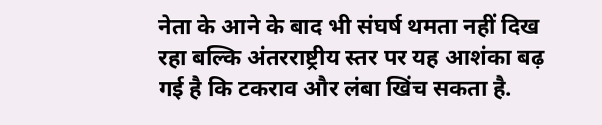नेता के आने के बाद भी संघर्ष थमता नहीं दिख रहा बल्कि अंतरराष्ट्रीय स्तर पर यह आशंका बढ़ गई है कि टकराव और लंबा खिंच सकता है.